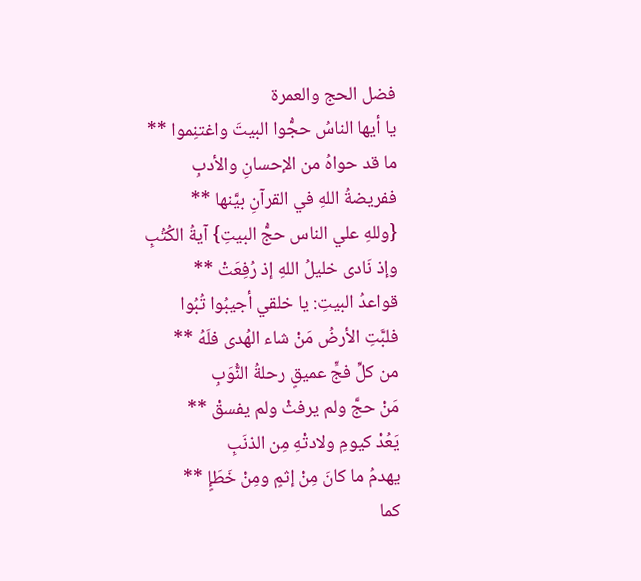فضل الحج والعمرة
يا أيها الناسُ حجُّوا البيتَ واغتنِموا **
ما قد حواهُ من الإحسانِ والأدبِ
ففريضةُ اللهِ في القرآنِ بيَّنها **
{وللهِ علي الناس حجُّ البيتِ} آيةُ الكُتُبِ
وإذ نَادى خليلُ اللهِ إذ رُفِعَتْ **
قواعدُ البيتِ: يا خلقي أجيبُوا تُبُوا
فلبَّتِ الأرضُ مَنْ شاء الهُدى فلَهُ **
من كلِّ فجٍّ عميقٍ رحلةُ النُّوَبِ
مَنْ حجَّ ولم يرفثْ ولم يفسقْ **
يَعُدْ كيومِ ولادتْهِ مِن الذنَبِ
يهدمُ ما كانَ مِنْ إثمٍ ومِنْ خَطَإٍ **
كما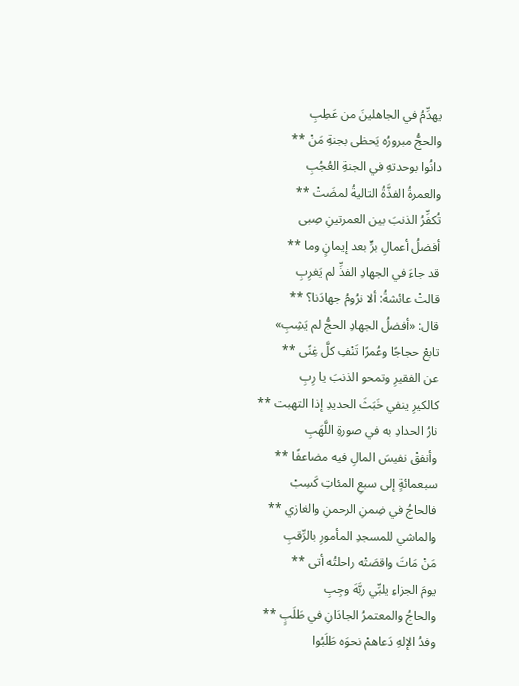يهدِّمُ في الجاهلينَ من عَطِبِ
والحجُّ مبرورُه يَحظى بجنةِ مَنْ **
دانُوا بوحدتهِ في الجنةِ العُجُبِ
والعمرةُ الفذَّةُ التاليةُ لمضَتْ **
تُكفِّرُ الذنبَ بين العمرتينِ صِبى
أفضلُ أعمالِ برٍّ بعد إيمانٍ وما **
قد جاءَ في الجهادِ الفذِّ لم يَغرِبِ
قالتْ عائشةُ: ألا نرُومُ جهادَنا؟ **
قال: «أفضلُ الجهادِ الحجُّ لم يَشِبِ»
تابعْ حجاجًا وعُمرًا تَنْفِ كلَّ غِنًى **
عن الفقيرِ وتمحو الذنبَ يا رِبِ
كالكيرِ ينفي خَبَثَ الحديدِ إذا التهبت **
نارُ الحدادِ به في صورةِ اللَّهَبِ
وأنفقْ نفيسَ المالِ فيه مضاعفًا **
سبعمائةٍ إلى سبعِ المئاتِ كَسِبْ
فالحاجُ في ضِمنِ الرحمنِ والغازي **
والماشي للمسجدِ المأمورِ بالرِّقبِ
مَنْ مَاتَ واقصَتْه راحلتُه أتى **
يومَ الجزاءِ يلبِّي ربَّهَ وجِبِ
والحاجُ والمعتمرُ الجادَانِ في طَلَبٍ **
وفدُ الإلهِ دَعاهمْ نحوَه طَلَبُوا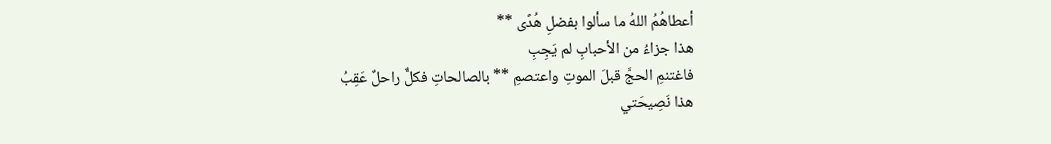أعطاهُمُ اللهُ ما سألوا بفضلِ هُدًى **
هذا جزاءُ من الأحبابِ لم يَجِبِ
فاغتنمِ الحجَّ قبلَ الموتِ واعتصمِ ** بالصالحاتِ فكلٌّ راحلٌ عَقِبُ
هذا نَصِيحَتي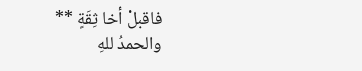فاقبلْ أخا ثِقَةٍ **
والحمدُ للهِ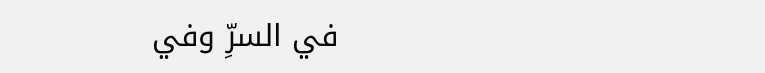في السرِّ وفي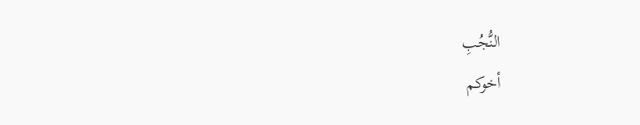النُّجُبِ
أخوكم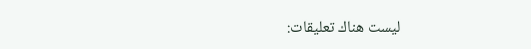ليست هناك تعليقات: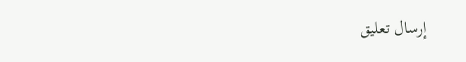إرسال تعليق